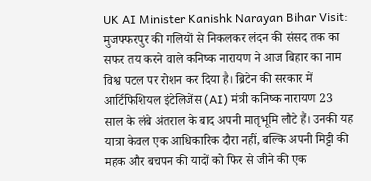UK AI Minister Kanishk Narayan Bihar Visit: मुजफ्फरपुर की गलियों से निकलकर लंदन की संसद तक का सफर तय करने वाले कनिष्क नारायण ने आज बिहार का नाम विश्व पटल पर रोशन कर दिया है। ब्रिटेन की सरकार में आर्टिफिशियल इंटेलिजेंस (AI) मंत्री कनिष्क नारायण 23 साल के लंबे अंतराल के बाद अपनी मातृभूमि लौटे हैं। उनकी यह यात्रा केवल एक आधिकारिक दौरा नहीं, बल्कि अपनी मिट्टी की महक और बचपन की यादों को फिर से जीने की एक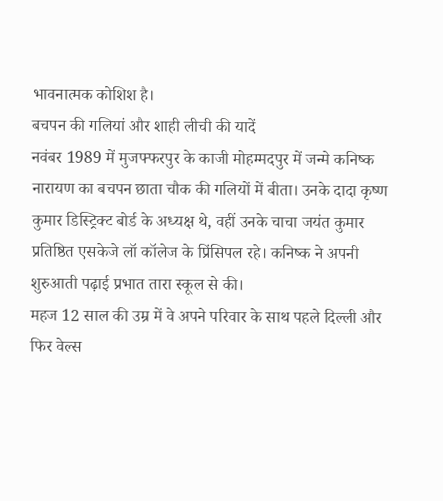भावनात्मक कोशिश है।
बचपन की गलियां और शाही लीची की यादें
नवंबर 1989 में मुजफ्फरपुर के काजी मोहम्मदपुर में जन्मे कनिष्क नारायण का बचपन छाता चौक की गलियों में बीता। उनके दादा कृष्ण कुमार डिस्ट्रिक्ट बोर्ड के अध्यक्ष थे, वहीं उनके चाचा जयंत कुमार प्रतिष्ठित एसकेजे लॉ कॉलेज के प्रिंसिपल रहे। कनिष्क ने अपनी शुरुआती पढ़ाई प्रभात तारा स्कूल से की।
महज 12 साल की उम्र में वे अपने परिवार के साथ पहले दिल्ली और फिर वेल्स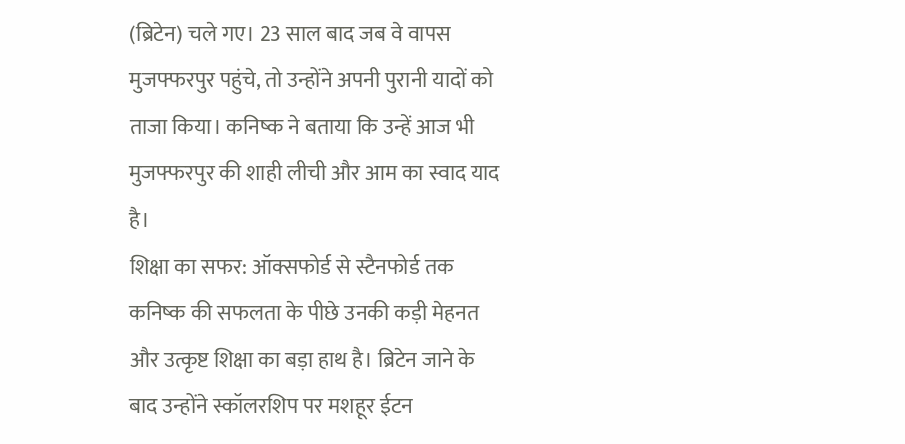(ब्रिटेन) चले गए। 23 साल बाद जब वे वापस मुजफ्फरपुर पहुंचे, तो उन्होंने अपनी पुरानी यादों को ताजा किया। कनिष्क ने बताया कि उन्हें आज भी मुजफ्फरपुर की शाही लीची और आम का स्वाद याद है।
शिक्षा का सफर: ऑक्सफोर्ड से स्टैनफोर्ड तक
कनिष्क की सफलता के पीछे उनकी कड़ी मेहनत और उत्कृष्ट शिक्षा का बड़ा हाथ है। ब्रिटेन जाने के बाद उन्होंने स्कॉलरशिप पर मशहूर ईटन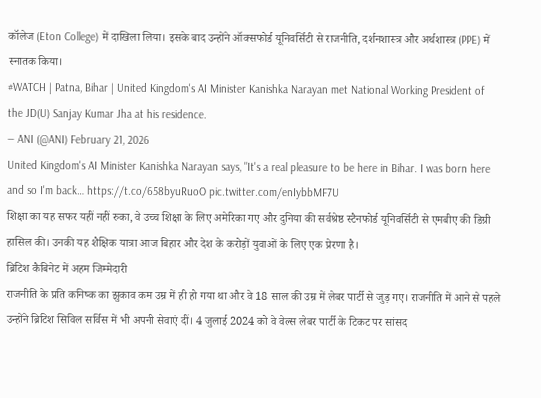कॉलेज (Eton College) में दाखिला लिया। इसके बाद उन्होंने ऑक्सफोर्ड यूनिवर्सिटी से राजनीति, दर्शनशास्त्र और अर्थशास्त्र (PPE) में स्नातक किया।
#WATCH | Patna, Bihar | United Kingdom's AI Minister Kanishka Narayan met National Working President of the JD(U) Sanjay Kumar Jha at his residence.
— ANI (@ANI) February 21, 2026
United Kingdom's AI Minister Kanishka Narayan says, "It's a real pleasure to be here in Bihar. I was born here and so I'm back… https://t.co/658byuRuoO pic.twitter.com/enIybbMF7U
शिक्षा का यह सफर यहीं नहीं रुका, वे उच्च शिक्षा के लिए अमेरिका गए और दुनिया की सर्वश्रेष्ठ स्टैनफोर्ड यूनिवर्सिटी से एमबीए की डिग्री हासिल की। उनकी यह शैक्षिक यात्रा आज बिहार और देश के करोड़ों युवाओं के लिए एक प्रेरणा है।
ब्रिटिश कैबिनेट में अहम जिम्मेदारी
राजनीति के प्रति कनिष्क का झुकाव कम उम्र में ही हो गया था और वे 18 साल की उम्र में लेबर पार्टी से जुड़ गए। राजनीति में आने से पहले उन्होंने ब्रिटिश सिविल सर्विस में भी अपनी सेवाएं दीं। 4 जुलाई 2024 को वे वेल्स लेबर पार्टी के टिकट पर सांसद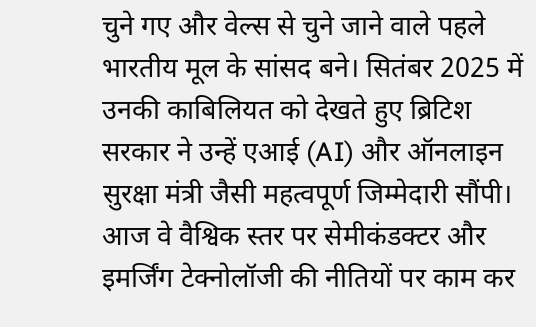चुने गए और वेल्स से चुने जाने वाले पहले भारतीय मूल के सांसद बने। सितंबर 2025 में उनकी काबिलियत को देखते हुए ब्रिटिश सरकार ने उन्हें एआई (AI) और ऑनलाइन सुरक्षा मंत्री जैसी महत्वपूर्ण जिम्मेदारी सौंपी। आज वे वैश्विक स्तर पर सेमीकंडक्टर और इमर्जिंग टेक्नोलॉजी की नीतियों पर काम कर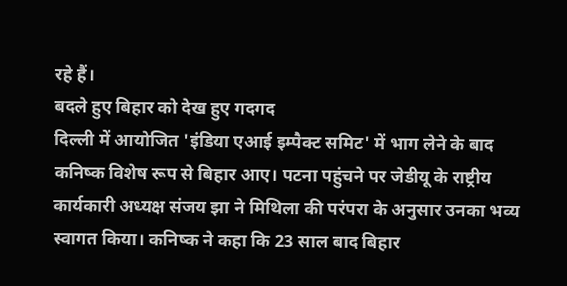रहे हैं।
बदले हुए बिहार को देख हुए गदगद
दिल्ली में आयोजित 'इंडिया एआई इम्पैक्ट समिट' में भाग लेने के बाद कनिष्क विशेष रूप से बिहार आए। पटना पहुंचने पर जेडीयू के राष्ट्रीय कार्यकारी अध्यक्ष संजय झा ने मिथिला की परंपरा के अनुसार उनका भव्य स्वागत किया। कनिष्क ने कहा कि 23 साल बाद बिहार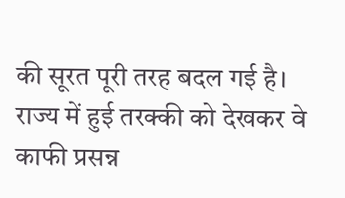की सूरत पूरी तरह बदल गई है। राज्य में हुई तरक्की को देखकर वे काफी प्रसन्न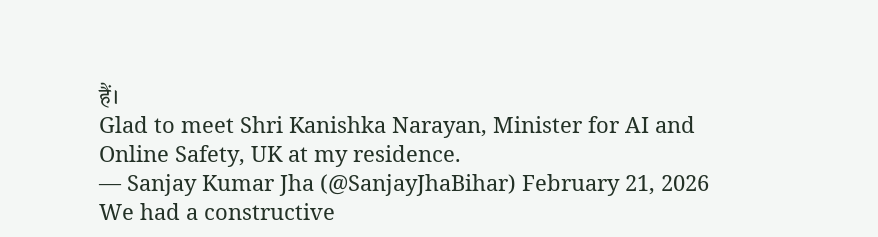हैं।
Glad to meet Shri Kanishka Narayan, Minister for AI and Online Safety, UK at my residence.
— Sanjay Kumar Jha (@SanjayJhaBihar) February 21, 2026
We had a constructive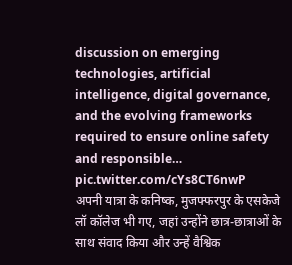discussion on emerging technologies, artificial intelligence, digital governance, and the evolving frameworks required to ensure online safety and responsible… pic.twitter.com/cYs8CT6nwP
अपनी यात्रा के कनिष्क, मुजफ्फरपुर के एसकेजे लॉ कॉलेज भी गए, जहां उन्होंने छात्र-छात्राओं के साथ संवाद किया और उन्हें वैश्विक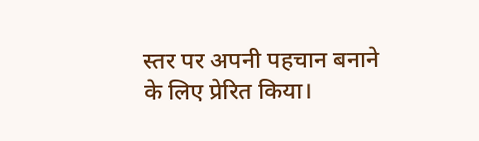स्तर पर अपनी पहचान बनाने के लिए प्रेरित किया।